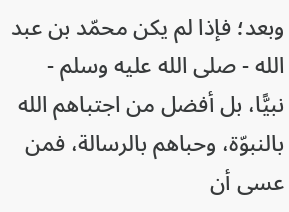وبعد؛ فإذا لم يكن محمّد بن عبد الله - صلى الله عليه وسلم - نبيًّا، بل أفضل من اجتباهم الله بالنبوّة، وحباهم بالرسالة، فمن عسى أن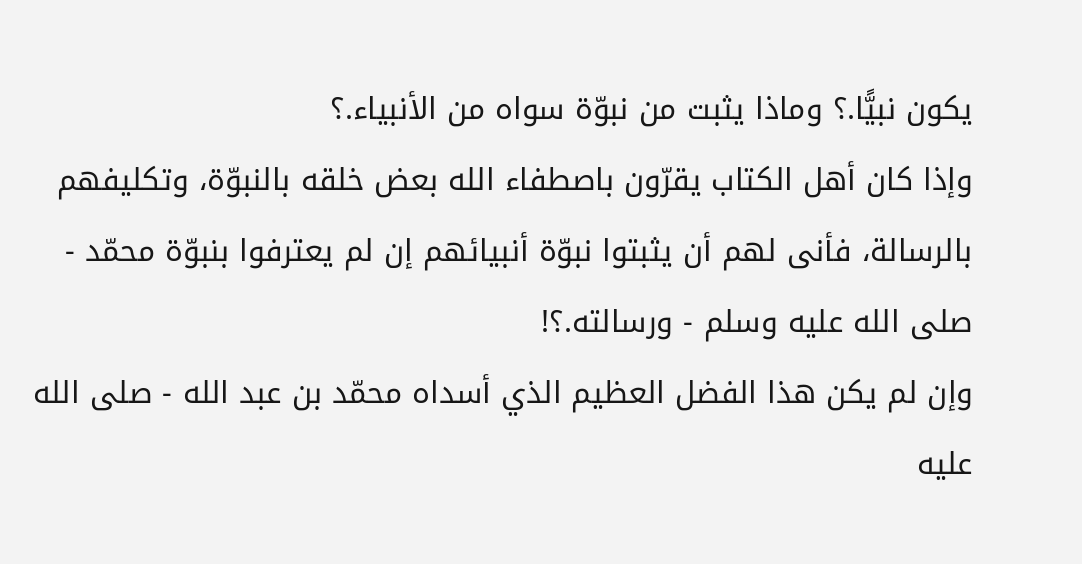يكون نبيًّا.؟ وماذا يثبت من نبوّة سواه من الأنبياء.؟
وإذا كان أهل الكتاب يقرّون باصطفاء الله بعض خلقه بالنبوّة، وتكليفهم بالرسالة، فأنى لهم أن يثبتوا نبوّة أنبيائهم إن لم يعترفوا بنبوّة محمّد - صلى الله عليه وسلم - ورسالته.؟!
وإن لم يكن هذا الفضل العظيم الذي أسداه محمّد بن عبد الله - صلى الله عليه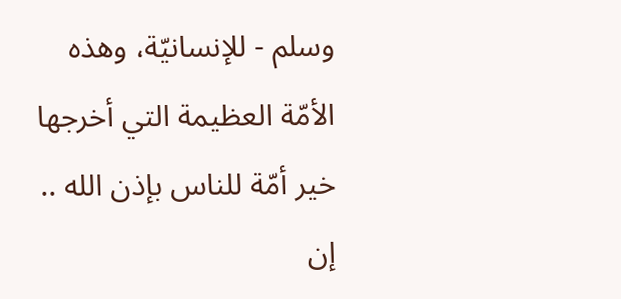وسلم - للإنسانيّة، وهذه الأمّة العظيمة التي أخرجها خير أمّة للناس بإذن الله .. إن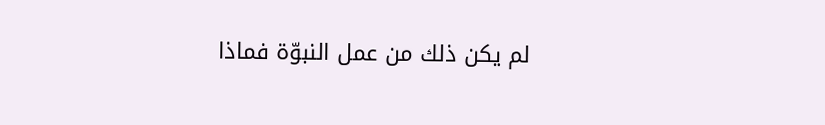لم يكن ذلك من عمل النبوّة فماذا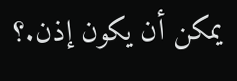يمكن أن يكون إذن.؟